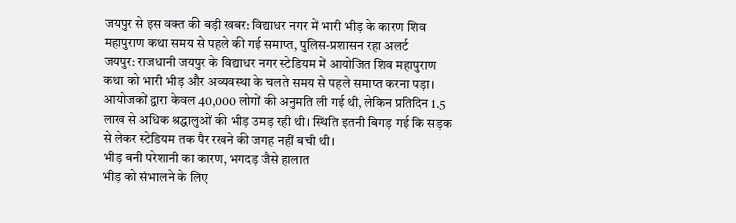जयपुर से इस वक्त की बड़ी खबर: विद्याधर नगर में भारी भीड़ के कारण शिव महापुराण कथा समय से पहले की गई समाप्त, पुलिस-प्रशासन रहा अलर्ट
जयपुर: राजधानी जयपुर के विद्याधर नगर स्टेडियम में आयोजित शिव महापुराण कथा को भारी भीड़ और अव्यवस्था के चलते समय से पहले समाप्त करना पड़ा। आयोजकों द्वारा केवल 40,000 लोगों की अनुमति ली गई थी, लेकिन प्रतिदिन 1.5 लाख से अधिक श्रद्धालुओं की भीड़ उमड़ रही थी। स्थिति इतनी बिगड़ गई कि सड़क से लेकर स्टेडियम तक पैर रखने की जगह नहीं बची थी।
भीड़ बनी परेशानी का कारण, भगदड़ जैसे हालात
भीड़ को संभालने के लिए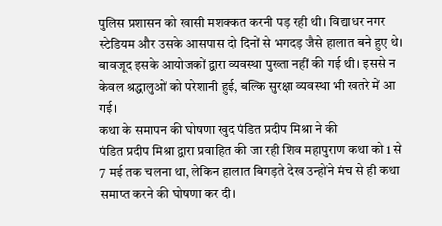पुलिस प्रशासन को खासी मशक्कत करनी पड़ रही थी। विद्याधर नगर स्टेडियम और उसके आसपास दो दिनों से भगदड़ जैसे हालात बने हुए थे। बावजूद इसके आयोजकों द्वारा व्यवस्था पुख्ता नहीं की गई थी। इससे न केवल श्रद्धालुओं को परेशानी हुई, बल्कि सुरक्षा व्यवस्था भी खतरे में आ गई।
कथा के समापन की घोषणा खुद पंडित प्रदीप मिश्रा ने की
पंडित प्रदीप मिश्रा द्वारा प्रवाहित की जा रही शिव महापुराण कथा को 1 से 7 मई तक चलना था, लेकिन हालात बिगड़ते देख उन्होंने मंच से ही कथा समाप्त करने की घोषणा कर दी।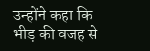उन्होंने कहा कि भीड़ की वजह से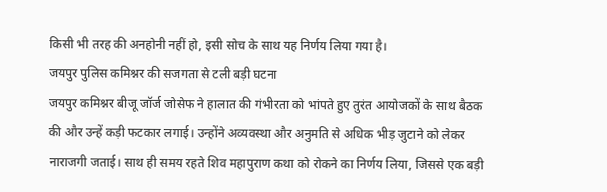किसी भी तरह की अनहोनी नहीं हो, इसी सोच के साथ यह निर्णय लिया गया है।
जयपुर पुलिस कमिश्नर की सजगता से टली बड़ी घटना
जयपुर कमिश्नर बीजू जॉर्ज जोसेफ ने हालात की गंभीरता को भांपते हुए तुरंत आयोजकों के साथ बैठक की और उन्हें कड़ी फटकार लगाई। उन्होंने अव्यवस्था और अनुमति से अधिक भीड़ जुटाने को लेकर नाराजगी जताई। साथ ही समय रहते शिव महापुराण कथा को रोकने का निर्णय लिया, जिससे एक बड़ी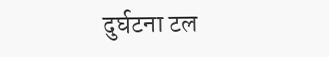दुर्घटना टल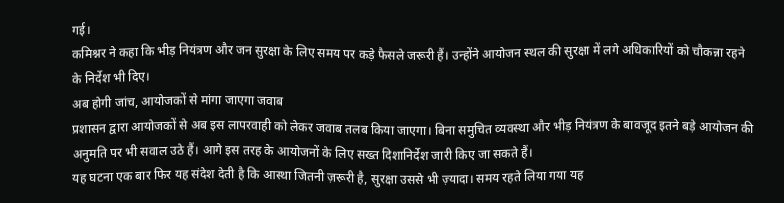गई।
कमिश्नर ने कहा कि भीड़ नियंत्रण और जन सुरक्षा के लिए समय पर कड़े फैसले जरूरी हैं। उन्होंने आयोजन स्थल की सुरक्षा में लगे अधिकारियों को चौकन्ना रहने के निर्देश भी दिए।
अब होगी जांच, आयोजकों से मांगा जाएगा जवाब
प्रशासन द्वारा आयोजकों से अब इस लापरवाही को लेकर जवाब तलब किया जाएगा। बिना समुचित व्यवस्था और भीड़ नियंत्रण के बावजूद इतने बड़े आयोजन की अनुमति पर भी सवाल उठे हैं। आगे इस तरह के आयोजनों के लिए सख्त दिशानिर्देश जारी किए जा सकते हैं।
यह घटना एक बार फिर यह संदेश देती है कि आस्था जितनी ज़रूरी है, सुरक्षा उससे भी ज़्यादा। समय रहते लिया गया यह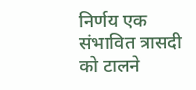निर्णय एक संभावित त्रासदी को टालने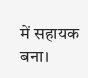में सहायक बना।